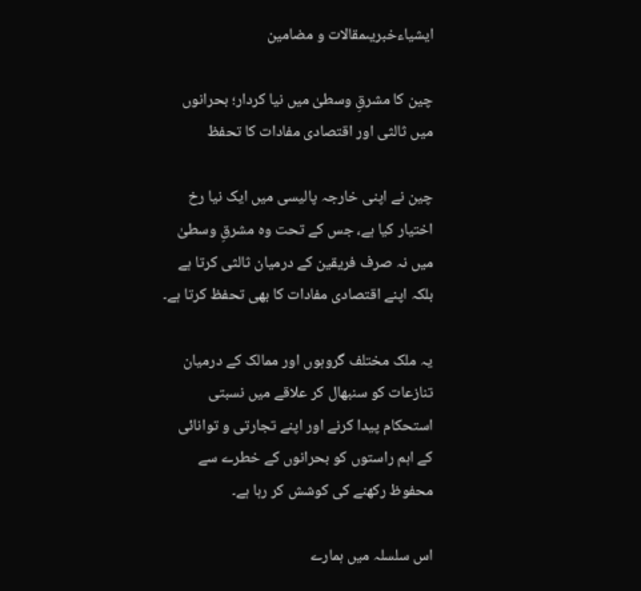ایشیاءخبریںمقالات و مضامین

چین کا مشرقِ وسطیٰ میں نیا کردار؛ بحرانوں میں ثالثی اور اقتصادی مفادات کا تحفظ

چین نے اپنی خارجہ پالیسی میں ایک نیا رخ اختیار کیا ہے، جس کے تحت وہ مشرقِ وسطیٰ میں نہ صرف فریقین کے درمیان ثالثی کرتا ہے بلکہ اپنے اقتصادی مفادات کا بھی تحفظ کرتا ہے۔

یہ ملک مختلف گروہوں اور ممالک کے درمیان تنازعات کو سنبھال کر علاقے میں نسبتی استحکام پیدا کرنے اور اپنے تجارتی و توانائی کے اہم راستوں کو بحرانوں کے خطرے سے محفوظ رکھنے کی کوشش کر رہا ہے۔

اس سلسلہ میں ہمارے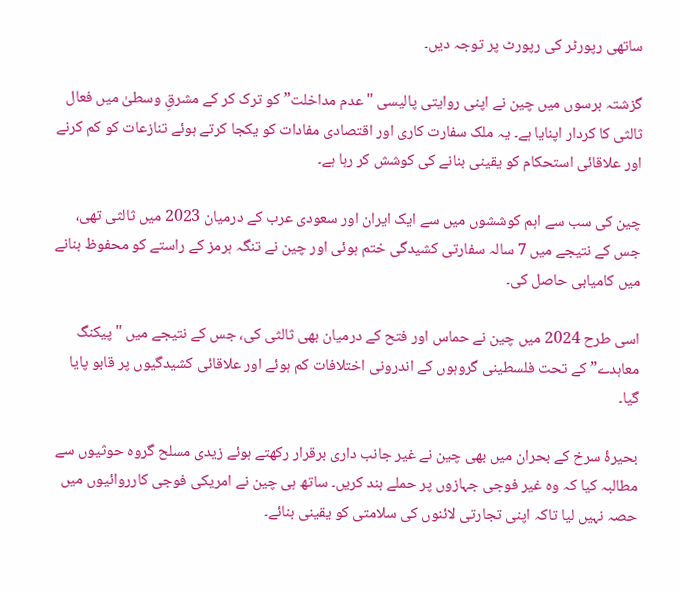ساتھی رپورٹر کی رپورٹ پر توجہ دیں۔

گزشتہ برسوں میں چین نے اپنی روایتی پالیسی "عدم مداخلت” کو ترک کر کے مشرقِ وسطیٰ میں فعال ثالثی کا کردار اپنایا ہے۔ یہ ملک سفارت کاری اور اقتصادی مفادات کو یکجا کرتے ہوئے تنازعات کو کم کرنے اور علاقائی استحکام کو یقینی بنانے کی کوشش کر رہا ہے۔

چین کی سب سے اہم کوششوں میں سے ایک ایران اور سعودی عرب کے درمیان 2023 میں ثالثی تھی، جس کے نتیجے میں 7 سالہ سفارتی کشیدگی ختم ہوئی اور چین نے تنگہ ہرمز کے راستے کو محفوظ بنانے میں کامیابی حاصل کی۔

اسی طرح 2024 میں چین نے حماس اور فتح کے درمیان بھی ثالثی کی، جس کے نتیجے میں "پیکنگ معاہدے” کے تحت فلسطینی گروہوں کے اندرونی اختلافات کم ہوئے اور علاقائی کشیدگیوں پر قابو پایا گیا۔

بحیرۂ سرخ کے بحران میں بھی چین نے غیر جانب داری برقرار رکھتے ہوئے زیدی مسلح گروہ حوثیوں سے مطالبہ کیا کہ وہ غیر فوجی جہازوں پر حملے بند کریں۔ ساتھ ہی چین نے امریکی فوجی کارروائیوں میں حصہ نہیں لیا تاکہ اپنی تجارتی لائنوں کی سلامتی کو یقینی بنائے۔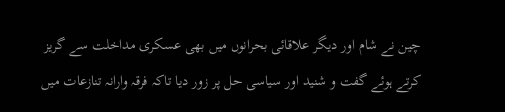چین نے شام اور دیگر علاقائی بحرانوں میں بھی عسکری مداخلت سے گریز کرتے ہوئے گفت و شنید اور سیاسی حل پر زور دیا تاکہ فرقہ وارانہ تنازعات میں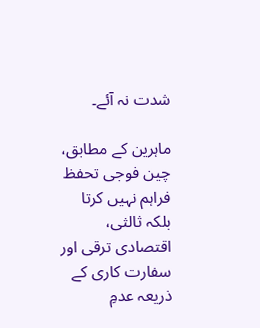شدت نہ آئے۔

ماہرین کے مطابق، چین فوجی تحفظ فراہم نہیں کرتا بلکہ ثالثی، اقتصادی ترقی اور سفارت کاری کے ذریعہ عدمِ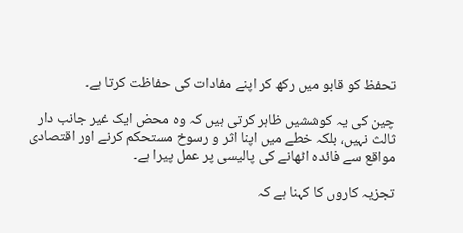تحفظ کو قابو میں رکھ کر اپنے مفادات کی حفاظت کرتا ہے۔

چین کی یہ کوششیں ظاہر کرتی ہیں کہ وہ محض ایک غیر جانب دار ثالث نہیں، بلکہ خطے میں اپنا اثر و رسوخ مستحکم کرنے اور اقتصادی مواقع سے فائدہ اٹھانے کی پالیسی پر عمل پیرا ہے۔

تجزیہ کاروں کا کہنا ہے کہ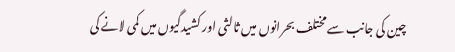چین کی جانب سے مختلف بحرانوں میں ثالثی اور کشیدگیوں میں کمی لانے کی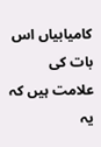کامیابیاں اس بات کی علامت ہیں کہ یہ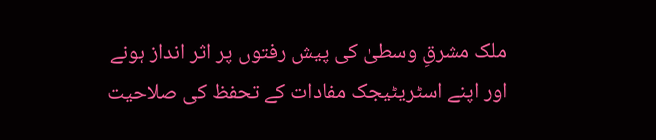ملک مشرقِ وسطیٰ کی پیش رفتوں پر اثر انداز ہونے اور اپنے اسٹریٹیجک مفادات کے تحفظ کی صلاحیت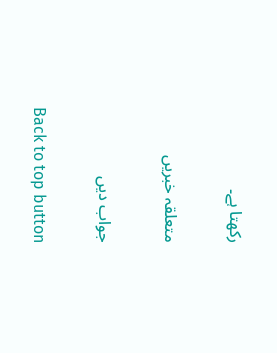رکھتا ہے۔

متعلقہ خبریں

جواب دیں

Back to top button